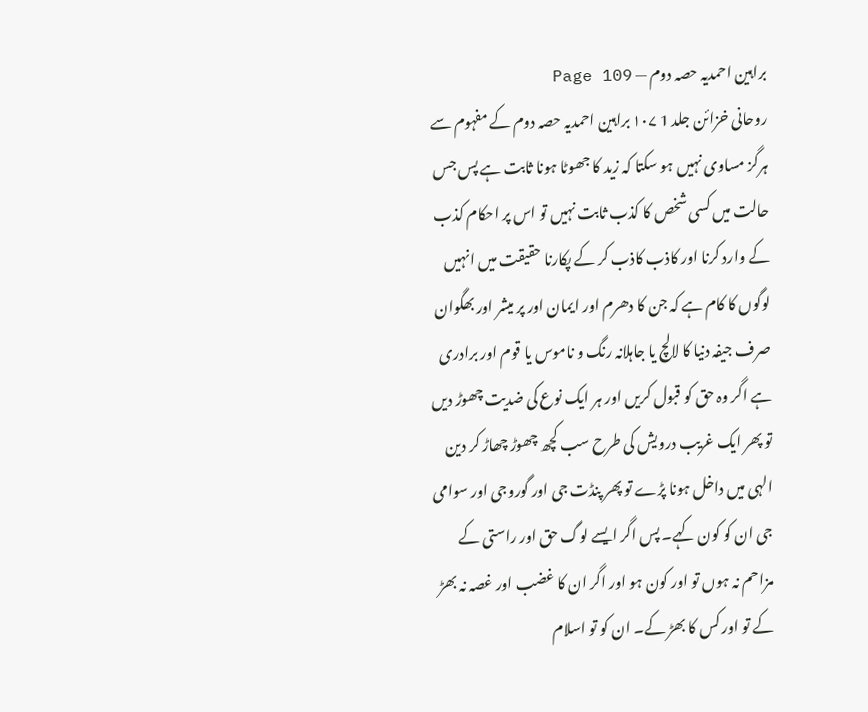براہین احمدیہ حصہ دوم — Page 109
روحانی خزائن جلد 1 ۱۰۷ براہین احمدیہ حصہ دوم کے مفہوم سے ہرگز مساوی نہیں ہو سکتا کہ زید کا جھوٹا ہونا ثابت ہے پس جس حالت میں کسی شخص کا کذب ثابت نہیں تو اس پر احکام کذب کے وارد کرنا اور کاذب کاذب کر کے پکارنا حقیقت میں انہیں لوگوں کا کام ہے کہ جن کا دھرم اور ایمان اور پر میشر اور بھگوان صرف جیفہ دنیا کا لالچ یا جاہلانہ رنگ و ناموس یا قوم اور برادری ہے اگر وہ حق کو قبول کریں اور ہر ایک نوع کی ضدیت چھوڑ دیں تو پھر ایک غریب درویش کی طرح سب کچھ چھوڑ چھاڑ کر دین الہی میں داخل ہونا پڑے تو پھر پنڈت جی اور گوروجی اور سوامی جی ان کو کون کہے۔ پس اگر ایسے لوگ حق اور راستی کے مزاحم نہ ہوں تو اور کون ہو اور اگر ان کا غضب اور غصہ نہ بھڑ کے تو اور کس کا بھڑ کے۔ ان کو تو اسلام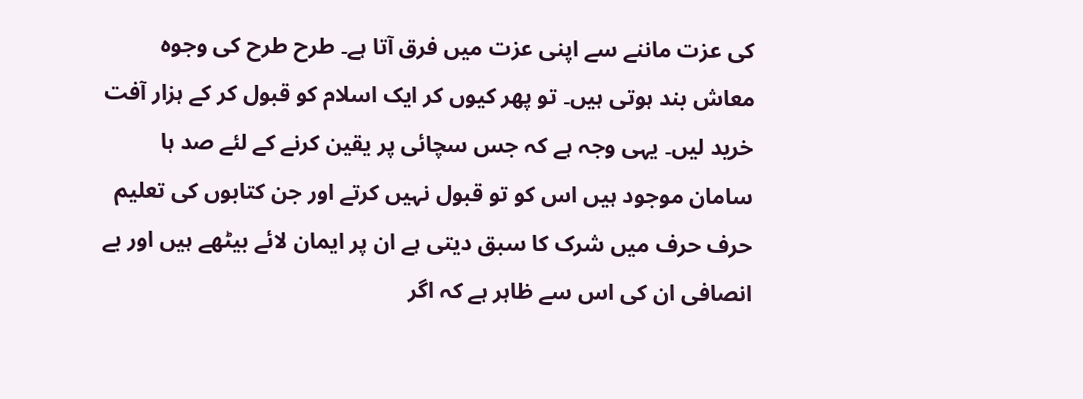کی عزت ماننے سے اپنی عزت میں فرق آتا ہے۔ طرح طرح کی وجوہ معاش بند ہوتی ہیں۔ تو پھر کیوں کر ایک اسلام کو قبول کر کے ہزار آفت خرید لیں۔ یہی وجہ ہے کہ جس سچائی پر یقین کرنے کے لئے صد ہا سامان موجود ہیں اس کو تو قبول نہیں کرتے اور جن کتابوں کی تعلیم حرف حرف میں شرک کا سبق دیتی ہے ان پر ایمان لائے بیٹھے ہیں اور بے انصافی ان کی اس سے ظاہر ہے کہ اگر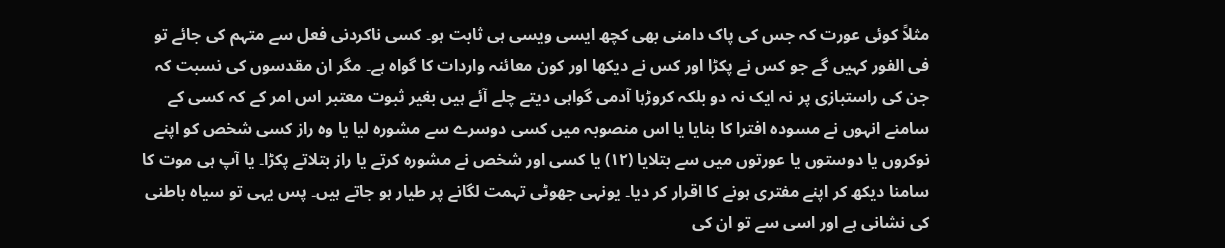مثلاً کوئی عورت کہ جس کی پاک دامنی بھی کچھ ایسی ویسی ہی ثابت ہو۔ کسی ناکردنی فعل سے متہم کی جائے تو فی الفور کہیں گے جو کس نے پکڑا اور کس نے دیکھا اور کون معائنہ واردات کا گواہ ہے۔ مگر ان مقدسوں کی نسبت کہ جن کی راستبازی پر نہ ایک نہ دو بلکہ کروڑہا آدمی گواہی دیتے چلے آئے ہیں بغیر ثبوت معتبر اس امر کے کہ کسی کے سامنے انہوں نے مسودہ افترا کا بنایا یا اس منصوبہ میں کسی دوسرے سے مشورہ لیا یا وہ راز کسی شخص کو اپنے نوکروں یا دوستوں یا عورتوں میں سے بتلایا (۱۲) یا کسی اور شخص نے مشورہ کرتے یا راز بتلاتے پکڑا۔ یا آپ ہی موت کا سامنا دیکھ کر اپنے مفتری ہونے کا اقرار کر دیا۔ یونہی جھوٹی تہمت لگانے پر طیار ہو جاتے ہیں۔ پس یہی تو سیاہ باطنی کی نشانی ہے اور اسی سے تو ان کی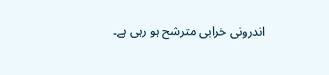اندرونی خرابی مترشح ہو رہی ہے۔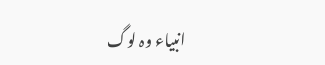انبیاء وہ لوگ